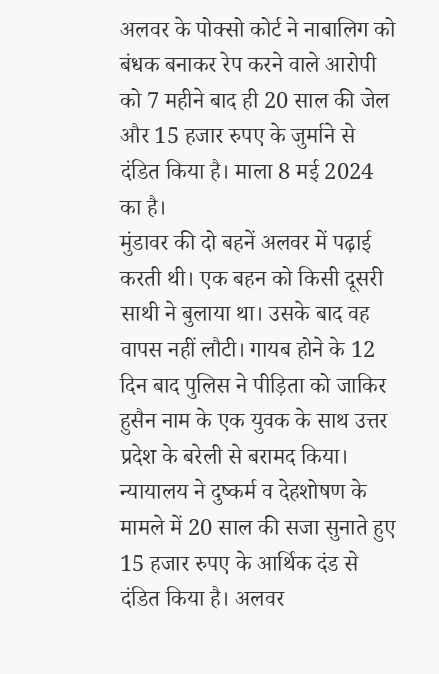अलवर के पोक्सो कोर्ट ने नाबालिग को बंधक बनाकर रेप करने वाले आरोपी को 7 महीने बाद ही 20 साल की जेल और 15 हजार रुपए के जुर्माने से दंडित किया है। माला 8 मई 2024 का है।
मुंडावर की दो बहनें अलवर में पढ़ाई करती थी। एक बहन को किसी दूसरी साथी ने बुलाया था। उसके बाद वह वापस नहीं लौटी। गायब होने के 12 दिन बाद पुलिस ने पीड़िता को जाकिर हुसैन नाम के एक युवक के साथ उत्तर प्रदेश के बरेली से बरामद किया। न्यायालय ने दुष्कर्म व देहशोषण के मामले में 20 साल की सजा सुनाते हुए 15 हजार रुपए के आर्थिक दंड से दंडित किया है। अलवर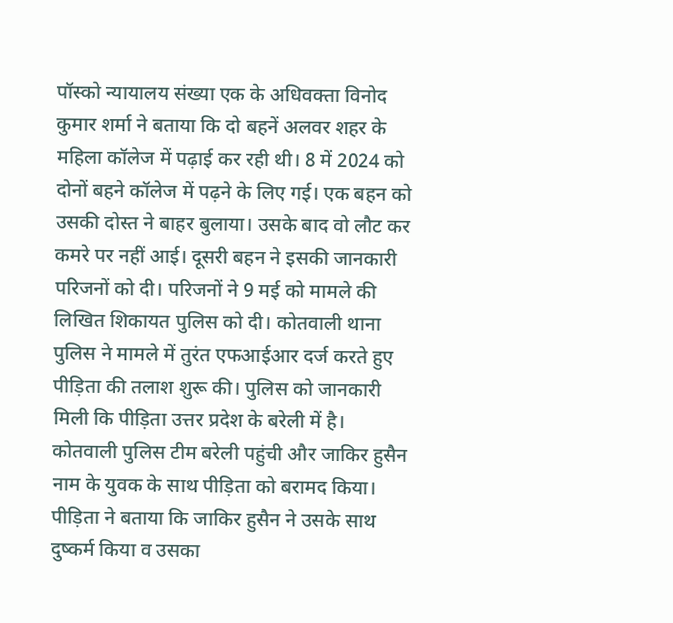पॉस्को न्यायालय संख्या एक के अधिवक्ता विनोद कुमार शर्मा ने बताया कि दो बहनें अलवर शहर के महिला कॉलेज में पढ़ाई कर रही थी। 8 में 2024 को दोनों बहने कॉलेज में पढ़ने के लिए गई। एक बहन को उसकी दोस्त ने बाहर बुलाया। उसके बाद वो लौट कर कमरे पर नहीं आई। दूसरी बहन ने इसकी जानकारी परिजनों को दी। परिजनों ने 9 मई को मामले की लिखित शिकायत पुलिस को दी। कोतवाली थाना पुलिस ने मामले में तुरंत एफआईआर दर्ज करते हुए पीड़िता की तलाश शुरू की। पुलिस को जानकारी मिली कि पीड़िता उत्तर प्रदेश के बरेली में है। कोतवाली पुलिस टीम बरेली पहुंची और जाकिर हुसैन नाम के युवक के साथ पीड़िता को बरामद किया। पीड़िता ने बताया कि जाकिर हुसैन ने उसके साथ दुष्कर्म किया व उसका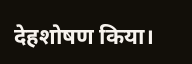देहशोषण किया।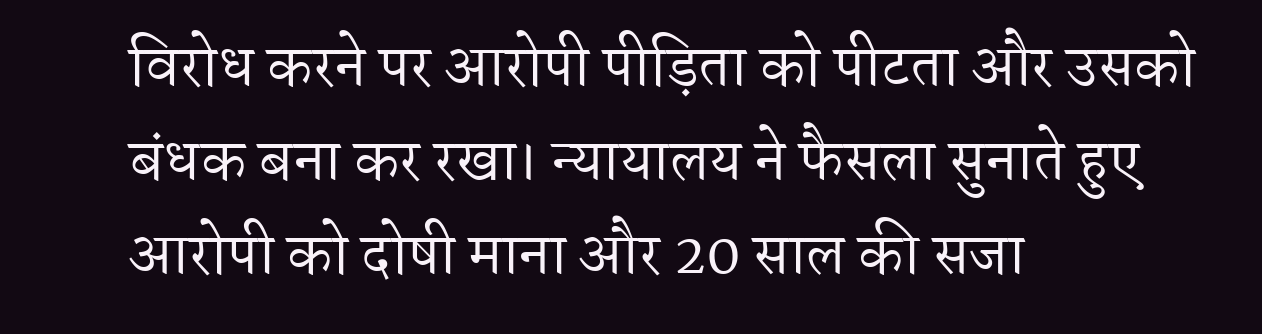विरोध करने पर आरोपी पीड़िता को पीटता और उसको बंधक बना कर रखा। न्यायालय ने फैसला सुनाते हुए आरोपी को दोषी माना और 20 साल की सजा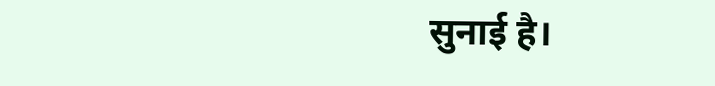सुनाई है।